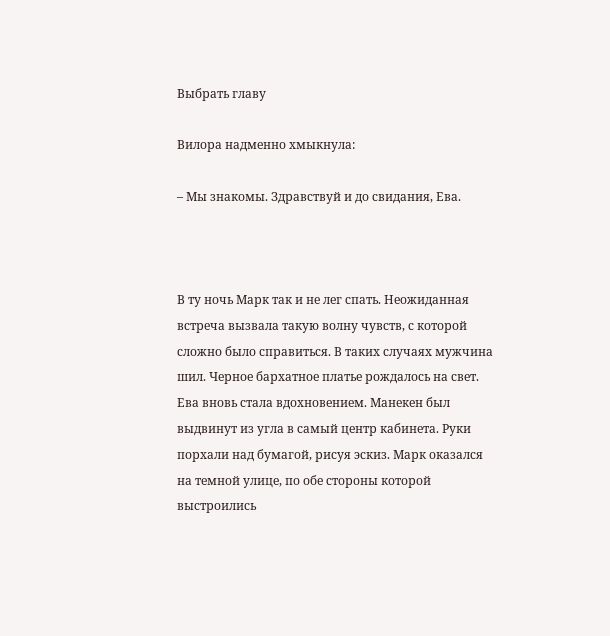Выбрать главу

Вилора надменно хмыкнула:

– Мы знакомы. Здравствуй и до свидания, Ева.



В ту ночь Марк так и не лег спать. Неожиданная встреча вызвала такую волну чувств, с которой сложно было справиться. В таких случаях мужчина шил. Черное бархатное платье рождалось на свет. Ева вновь стала вдохновением. Манекен был выдвинут из угла в самый центр кабинета. Руки порхали над бумагой, рисуя эскиз. Марк оказался на темной улице, по обе стороны которой выстроились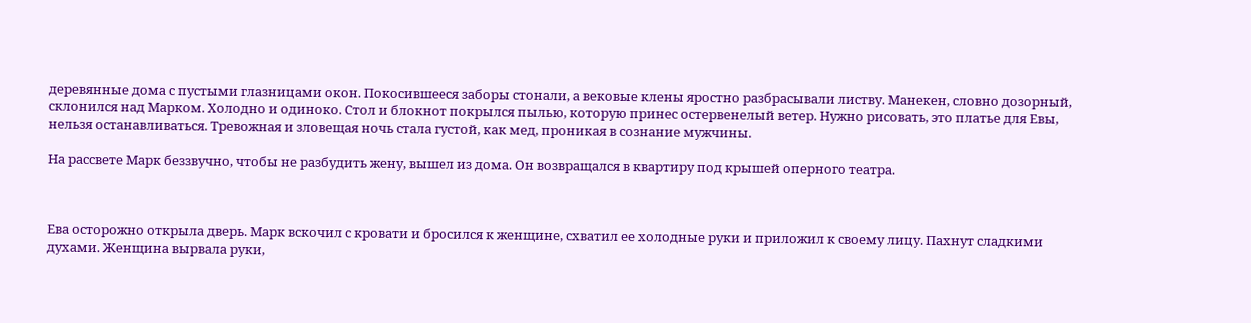деревянные дома с пустыми глазницами окон. Покосившееся заборы стонали, а вековые клены яростно разбрасывали листву. Манекен, словно дозорный, склонился над Марком. Холодно и одиноко. Стол и блокнот покрылся пылью, которую принес остервенелый ветер. Нужно рисовать, это платье для Евы, нельзя останавливаться. Тревожная и зловещая ночь стала густой, как мед, проникая в сознание мужчины.

На рассвете Марк беззвучно, чтобы не разбудить жену, вышел из дома. Он возвращался в квартиру под крышей оперного театра.



Ева осторожно открыла дверь. Марк вскочил с кровати и бросился к женщине, схватил ее холодные руки и приложил к своему лицу. Пахнут сладкими духами. Женщина вырвала руки,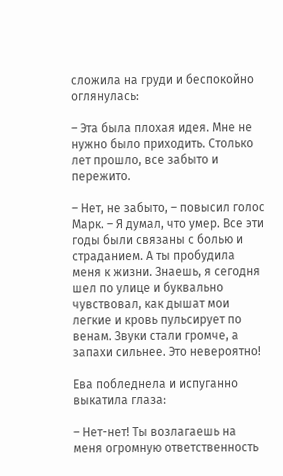сложила на груди и беспокойно оглянулась:

– Эта была плохая идея. Мне не нужно было приходить. Столько лет прошло, все забыто и пережито.

– Нет, не забыто, – повысил голос Марк. – Я думал, что умер. Все эти годы были связаны с болью и страданием. А ты пробудила меня к жизни. Знаешь, я сегодня шел по улице и буквально чувствовал, как дышат мои легкие и кровь пульсирует по венам. Звуки стали громче, а запахи сильнее. Это невероятно!

Ева побледнела и испуганно выкатила глаза:

– Нет-нет! Ты возлагаешь на меня огромную ответственность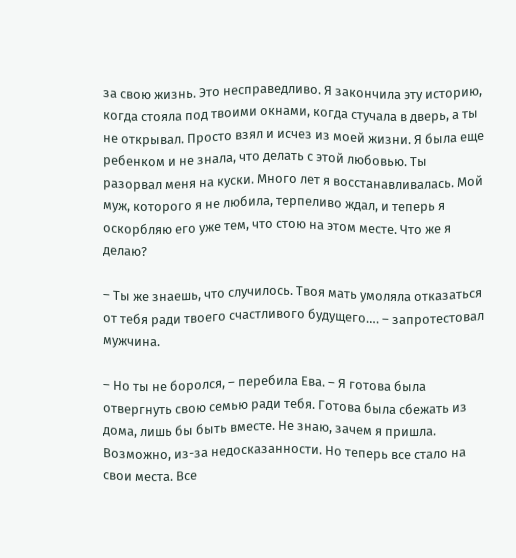за свою жизнь. Это несправедливо. Я закончила эту историю, когда стояла под твоими окнами, когда стучала в дверь, а ты не открывал. Просто взял и исчез из моей жизни. Я была еще ребенком и не знала, что делать с этой любовью. Ты разорвал меня на куски. Много лет я восстанавливалась. Мой муж, которого я не любила, терпеливо ждал, и теперь я оскорбляю его уже тем, что стою на этом месте. Что же я делаю?

– Ты же знаешь, что случилось. Твоя мать умоляла отказаться от тебя ради твоего счастливого будущего…. – запротестовал мужчина.

– Но ты не боролся, – перебила Ева. – Я готова была отвергнуть свою семью ради тебя. Готова была сбежать из дома, лишь бы быть вместе. Не знаю, зачем я пришла. Возможно, из-за недосказанности. Но теперь все стало на свои места. Все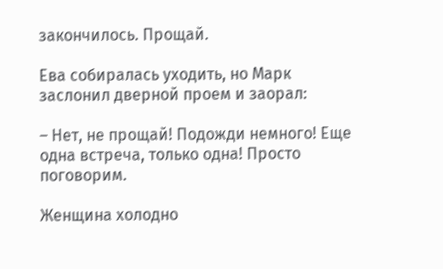закончилось. Прощай.

Ева собиралась уходить, но Марк заслонил дверной проем и заорал:

– Нет, не прощай! Подожди немного! Еще одна встреча, только одна! Просто поговорим.

Женщина холодно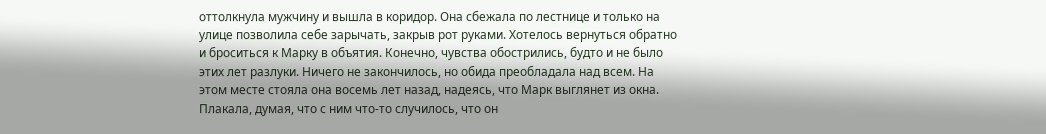оттолкнула мужчину и вышла в коридор. Она сбежала по лестнице и только на улице позволила себе зарычать, закрыв рот руками. Хотелось вернуться обратно и броситься к Марку в объятия. Конечно, чувства обострились, будто и не было этих лет разлуки. Ничего не закончилось, но обида преобладала над всем. На этом месте стояла она восемь лет назад, надеясь, что Марк выглянет из окна. Плакала, думая, что с ним что-то случилось, что он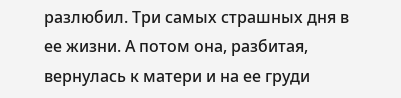разлюбил. Три самых страшных дня в ее жизни. А потом она, разбитая, вернулась к матери и на ее груди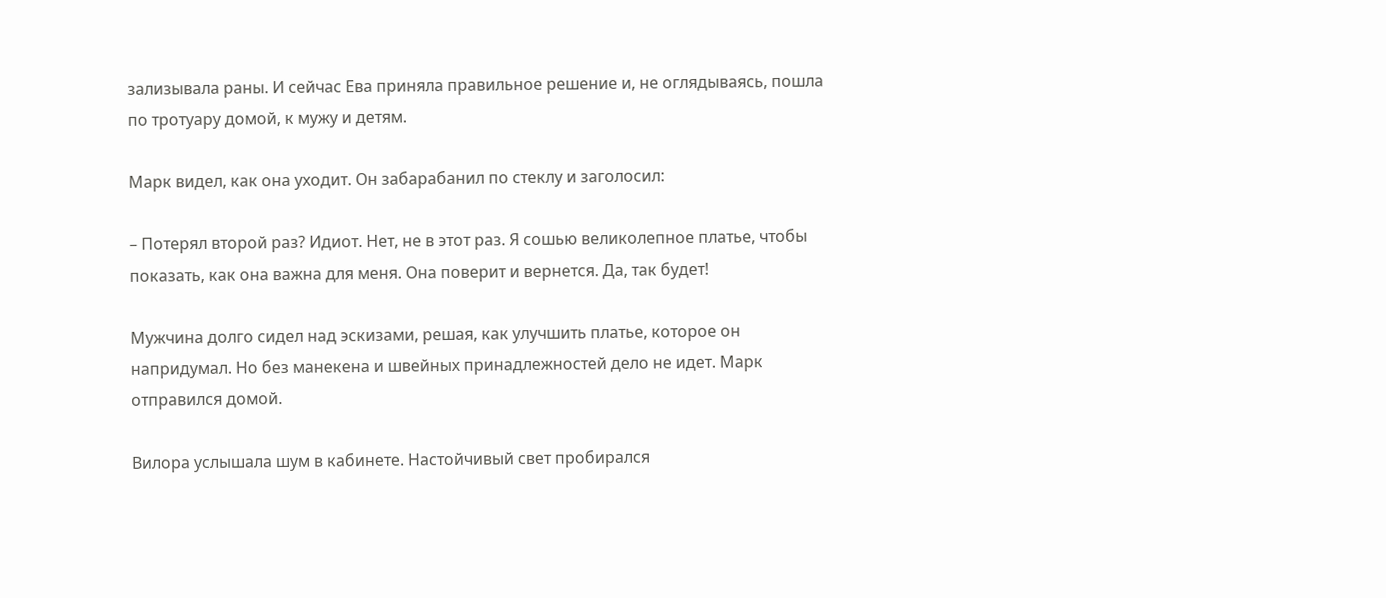зализывала раны. И сейчас Ева приняла правильное решение и, не оглядываясь, пошла по тротуару домой, к мужу и детям.

Марк видел, как она уходит. Он забарабанил по стеклу и заголосил:

– Потерял второй раз? Идиот. Нет, не в этот раз. Я сошью великолепное платье, чтобы показать, как она важна для меня. Она поверит и вернется. Да, так будет!

Мужчина долго сидел над эскизами, решая, как улучшить платье, которое он напридумал. Но без манекена и швейных принадлежностей дело не идет. Марк отправился домой.

Вилора услышала шум в кабинете. Настойчивый свет пробирался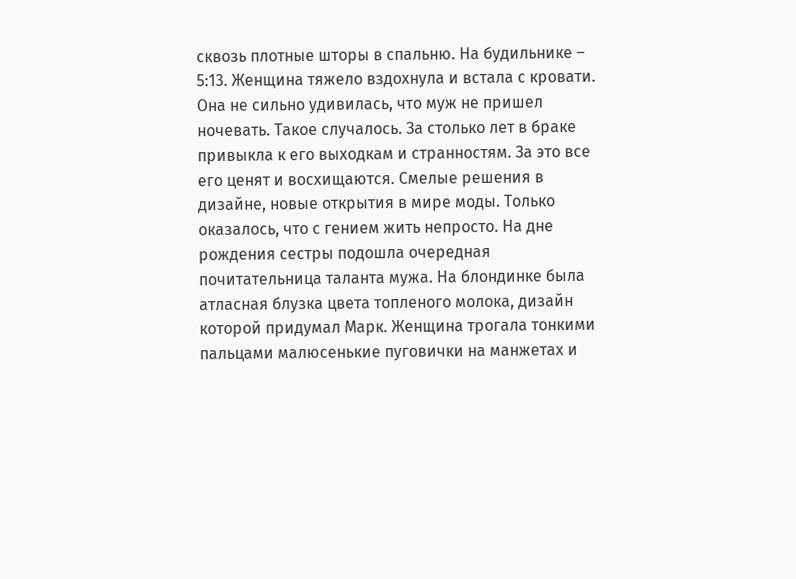сквозь плотные шторы в спальню. На будильнике – 5:13. Женщина тяжело вздохнула и встала с кровати. Она не сильно удивилась, что муж не пришел ночевать. Такое случалось. За столько лет в браке привыкла к его выходкам и странностям. За это все его ценят и восхищаются. Смелые решения в дизайне, новые открытия в мире моды. Только оказалось, что с гением жить непросто. На дне рождения сестры подошла очередная почитательница таланта мужа. На блондинке была атласная блузка цвета топленого молока, дизайн которой придумал Марк. Женщина трогала тонкими пальцами малюсенькие пуговички на манжетах и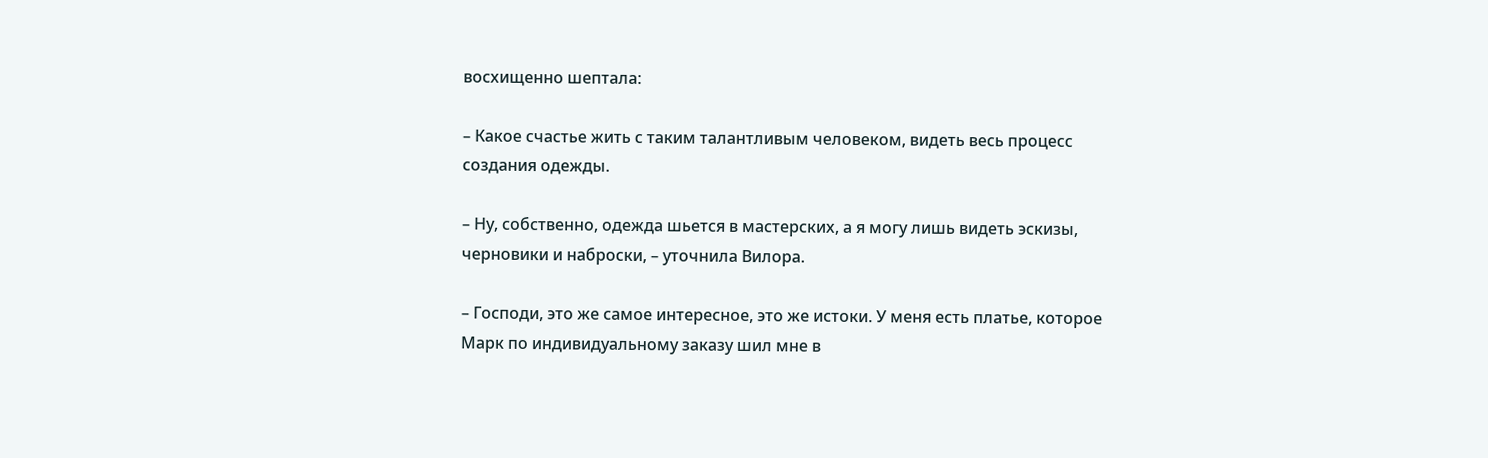восхищенно шептала:

– Какое счастье жить с таким талантливым человеком, видеть весь процесс создания одежды.

– Ну, собственно, одежда шьется в мастерских, а я могу лишь видеть эскизы, черновики и наброски, – уточнила Вилора.

– Господи, это же самое интересное, это же истоки. У меня есть платье, которое Марк по индивидуальному заказу шил мне в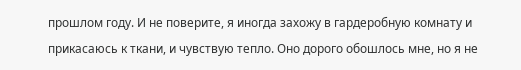прошлом году. И не поверите, я иногда захожу в гардеробную комнату и прикасаюсь к ткани, и чувствую тепло. Оно дорого обошлось мне, но я не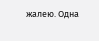жалею. Одна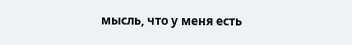мысль, что у меня есть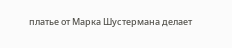платье от Марка Шустермана делает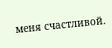меня счастливой.